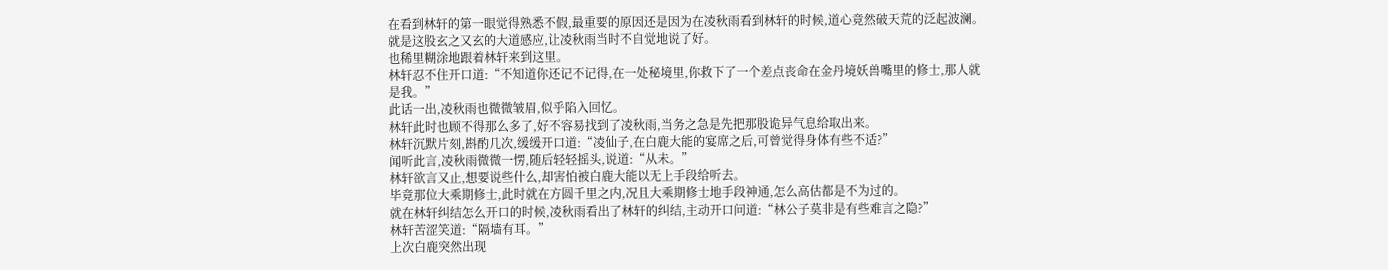在看到林轩的第一眼觉得熟悉不假,最重要的原因还是因为在凌秋雨看到林轩的时候,道心竟然破天荒的泛起波澜。
就是这股玄之又玄的大道感应,让凌秋雨当时不自觉地说了好。
也稀里糊涂地跟着林轩来到这里。
林轩忍不住开口道:“不知道你还记不记得,在一处秘境里,你救下了一个差点丧命在金丹境妖兽嘴里的修士,那人就是我。”
此话一出,凌秋雨也微微皱眉,似乎陷入回忆。
林轩此时也顾不得那么多了,好不容易找到了凌秋雨,当务之急是先把那股诡异气息给取出来。
林轩沉默片刻,斟酌几次,缓缓开口道:“凌仙子,在白鹿大能的宴席之后,可曾觉得身体有些不适?”
闻听此言,凌秋雨微微一愣,随后轻轻摇头,说道:“从未。”
林轩欲言又止,想要说些什么,却害怕被白鹿大能以无上手段给听去。
毕竟那位大乘期修士,此时就在方圆千里之内,况且大乘期修士地手段神通,怎么高估都是不为过的。
就在林轩纠结怎么开口的时候,凌秋雨看出了林轩的纠结,主动开口问道:“林公子莫非是有些难言之隐?”
林轩苦涩笑道:“隔墙有耳。”
上次白鹿突然出现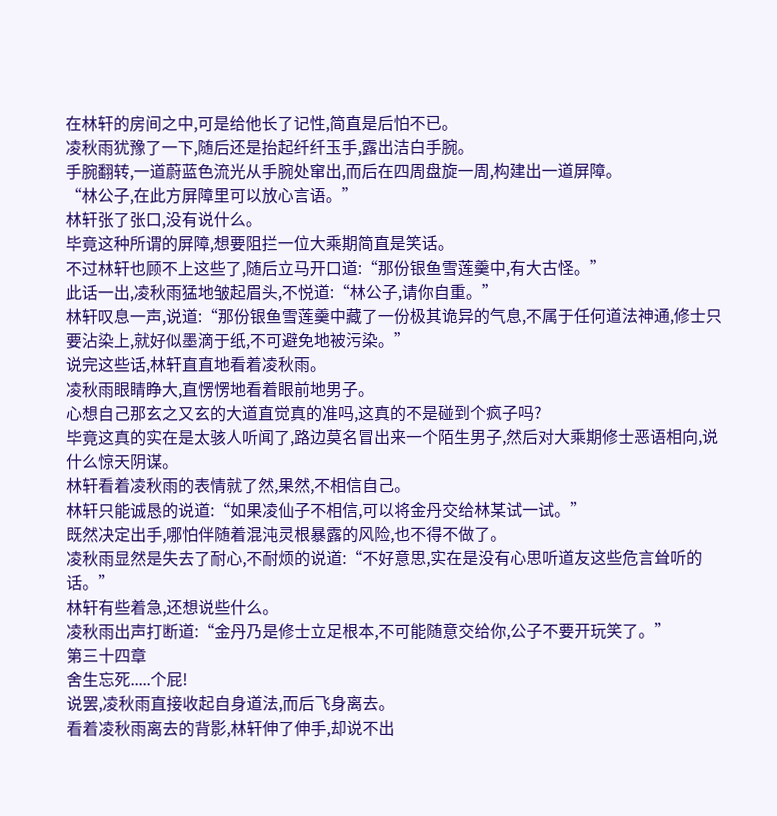在林轩的房间之中,可是给他长了记性,简直是后怕不已。
凌秋雨犹豫了一下,随后还是抬起纤纤玉手,露出洁白手腕。
手腕翻转,一道蔚蓝色流光从手腕处窜出,而后在四周盘旋一周,构建出一道屏障。
“林公子,在此方屏障里可以放心言语。”
林轩张了张口,没有说什么。
毕竟这种所谓的屏障,想要阻拦一位大乘期简直是笑话。
不过林轩也顾不上这些了,随后立马开口道:“那份银鱼雪莲羹中,有大古怪。”
此话一出,凌秋雨猛地皱起眉头,不悦道:“林公子,请你自重。”
林轩叹息一声,说道:“那份银鱼雪莲羹中藏了一份极其诡异的气息,不属于任何道法神通,修士只要沾染上,就好似墨滴于纸,不可避免地被污染。”
说完这些话,林轩直直地看着凌秋雨。
凌秋雨眼睛睁大,直愣愣地看着眼前地男子。
心想自己那玄之又玄的大道直觉真的准吗,这真的不是碰到个疯子吗?
毕竟这真的实在是太骇人听闻了,路边莫名冒出来一个陌生男子,然后对大乘期修士恶语相向,说什么惊天阴谋。
林轩看着凌秋雨的表情就了然,果然,不相信自己。
林轩只能诚恳的说道:“如果凌仙子不相信,可以将金丹交给林某试一试。”
既然决定出手,哪怕伴随着混沌灵根暴露的风险,也不得不做了。
凌秋雨显然是失去了耐心,不耐烦的说道:“不好意思,实在是没有心思听道友这些危言耸听的话。”
林轩有些着急,还想说些什么。
凌秋雨出声打断道:“金丹乃是修士立足根本,不可能随意交给你,公子不要开玩笑了。”
第三十四章
舍生忘死.....个屁!
说罢,凌秋雨直接收起自身道法,而后飞身离去。
看着凌秋雨离去的背影,林轩伸了伸手,却说不出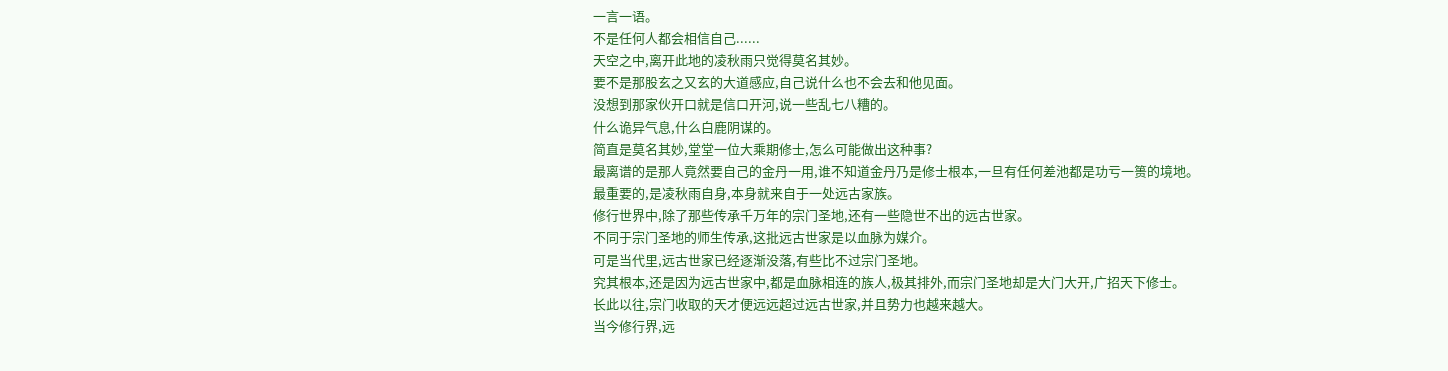一言一语。
不是任何人都会相信自己......
天空之中,离开此地的凌秋雨只觉得莫名其妙。
要不是那股玄之又玄的大道感应,自己说什么也不会去和他见面。
没想到那家伙开口就是信口开河,说一些乱七八糟的。
什么诡异气息,什么白鹿阴谋的。
简直是莫名其妙,堂堂一位大乘期修士,怎么可能做出这种事?
最离谱的是那人竟然要自己的金丹一用,谁不知道金丹乃是修士根本,一旦有任何差池都是功亏一篑的境地。
最重要的,是凌秋雨自身,本身就来自于一处远古家族。
修行世界中,除了那些传承千万年的宗门圣地,还有一些隐世不出的远古世家。
不同于宗门圣地的师生传承,这批远古世家是以血脉为媒介。
可是当代里,远古世家已经逐渐没落,有些比不过宗门圣地。
究其根本,还是因为远古世家中,都是血脉相连的族人,极其排外,而宗门圣地却是大门大开,广招天下修士。
长此以往,宗门收取的天才便远远超过远古世家,并且势力也越来越大。
当今修行界,远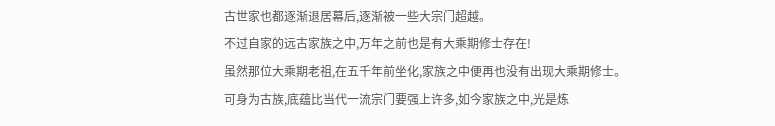古世家也都逐渐退居幕后,逐渐被一些大宗门超越。
不过自家的远古家族之中,万年之前也是有大乘期修士存在!
虽然那位大乘期老祖,在五千年前坐化,家族之中便再也没有出现大乘期修士。
可身为古族,底蕴比当代一流宗门要强上许多,如今家族之中,光是炼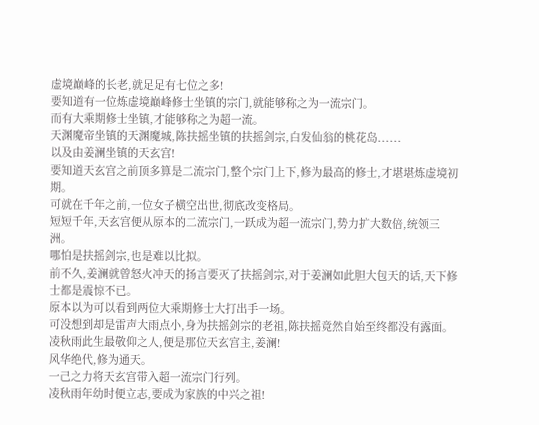虚境巅峰的长老,就足足有七位之多!
要知道有一位炼虚境巅峰修士坐镇的宗门,就能够称之为一流宗门。
而有大乘期修士坐镇,才能够称之为超一流。
天渊魔帝坐镇的天渊魔城,陈扶摇坐镇的扶摇剑宗,白发仙翁的桃花岛......
以及由姜澜坐镇的天玄宫!
要知道天玄宫之前顶多算是二流宗门,整个宗门上下,修为最高的修士,才堪堪炼虚境初期。
可就在千年之前,一位女子横空出世,彻底改变格局。
短短千年,天玄宫便从原本的二流宗门,一跃成为超一流宗门,势力扩大数倍,统领三洲。
哪怕是扶摇剑宗,也是难以比拟。
前不久,姜澜就曾怒火冲天的扬言要灭了扶摇剑宗,对于姜澜如此胆大包天的话,天下修士都是震惊不已。
原本以为可以看到两位大乘期修士大打出手一场。
可没想到却是雷声大雨点小,身为扶摇剑宗的老祖,陈扶摇竟然自始至终都没有露面。
凌秋雨此生最敬仰之人,便是那位天玄宫主,姜澜!
风华绝代,修为通天。
一己之力将天玄宫带入超一流宗门行列。
凌秋雨年幼时便立志,要成为家族的中兴之祖!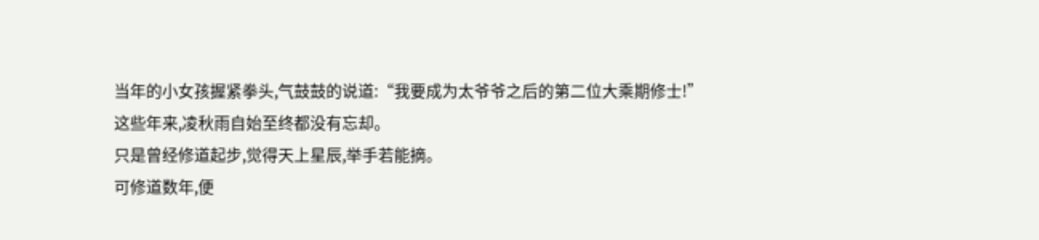当年的小女孩握紧拳头,气鼓鼓的说道:“我要成为太爷爷之后的第二位大乘期修士!”
这些年来,凌秋雨自始至终都没有忘却。
只是曾经修道起步,觉得天上星辰,举手若能摘。
可修道数年,便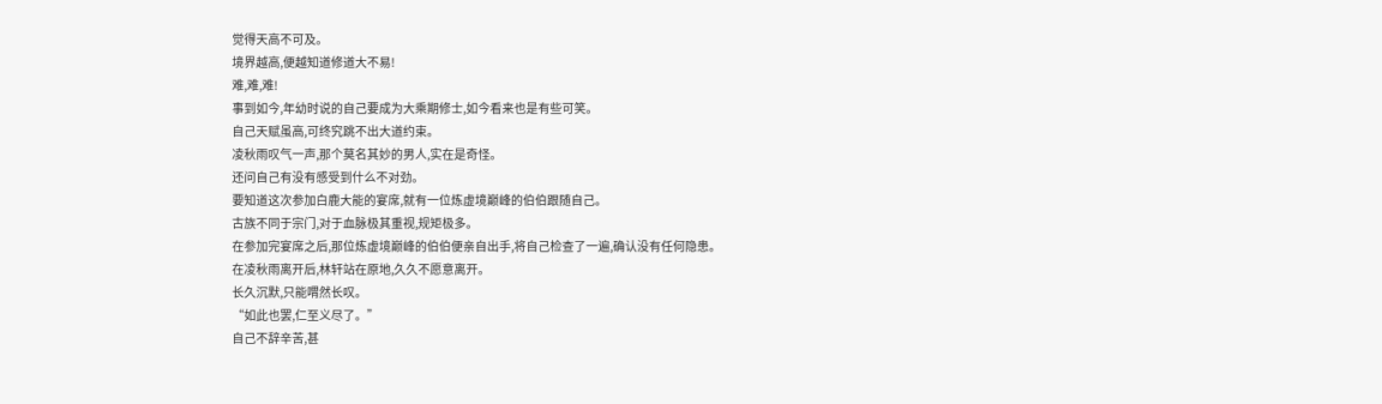觉得天高不可及。
境界越高,便越知道修道大不易!
难,难,难!
事到如今,年幼时说的自己要成为大乘期修士,如今看来也是有些可笑。
自己天赋虽高,可终究跳不出大道约束。
凌秋雨叹气一声,那个莫名其妙的男人,实在是奇怪。
还问自己有没有感受到什么不对劲。
要知道这次参加白鹿大能的宴席,就有一位炼虚境巅峰的伯伯跟随自己。
古族不同于宗门,对于血脉极其重视,规矩极多。
在参加完宴席之后,那位炼虚境巅峰的伯伯便亲自出手,将自己检查了一遍,确认没有任何隐患。
在凌秋雨离开后,林轩站在原地,久久不愿意离开。
长久沉默,只能喟然长叹。
“如此也罢,仁至义尽了。”
自己不辞辛苦,甚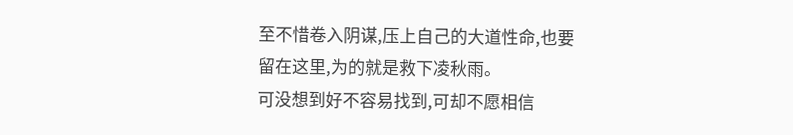至不惜卷入阴谋,压上自己的大道性命,也要留在这里,为的就是救下凌秋雨。
可没想到好不容易找到,可却不愿相信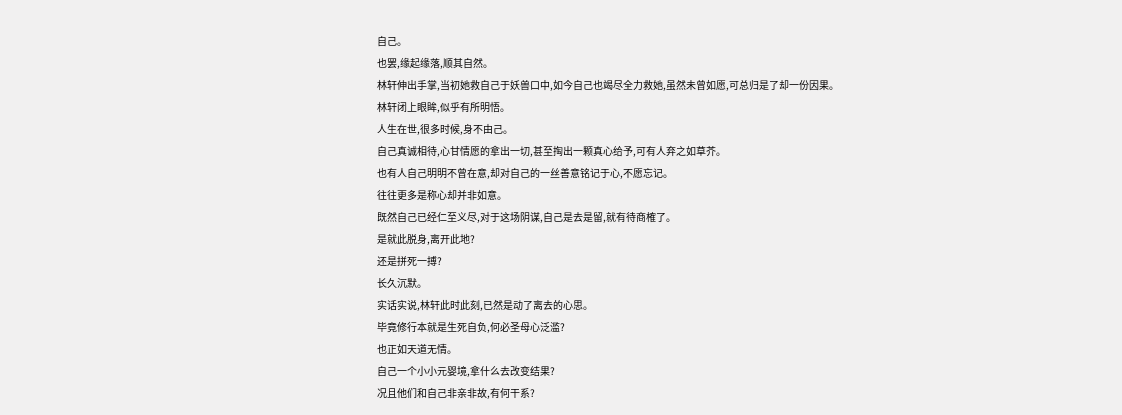自己。
也罢,缘起缘落,顺其自然。
林轩伸出手掌,当初她救自己于妖兽口中,如今自己也竭尽全力救她,虽然未曾如愿,可总归是了却一份因果。
林轩闭上眼眸,似乎有所明悟。
人生在世,很多时候,身不由己。
自己真诚相待,心甘情愿的拿出一切,甚至掏出一颗真心给予,可有人弃之如草芥。
也有人自己明明不曾在意,却对自己的一丝善意铭记于心,不愿忘记。
往往更多是称心却并非如意。
既然自己已经仁至义尽,对于这场阴谋,自己是去是留,就有待商榷了。
是就此脱身,离开此地?
还是拼死一搏?
长久沉默。
实话实说,林轩此时此刻,已然是动了离去的心思。
毕竟修行本就是生死自负,何必圣母心泛滥?
也正如天道无情。
自己一个小小元婴境,拿什么去改变结果?
况且他们和自己非亲非故,有何干系?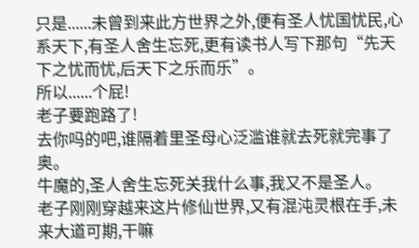只是......未曾到来此方世界之外,便有圣人忧国忧民,心系天下,有圣人舍生忘死,更有读书人写下那句“先天下之忧而忧,后天下之乐而乐”。
所以......个屁!
老子要跑路了!
去你吗的吧,谁隔着里圣母心泛滥谁就去死就完事了奥。
牛魔的,圣人舍生忘死关我什么事,我又不是圣人。
老子刚刚穿越来这片修仙世界,又有混沌灵根在手,未来大道可期,干嘛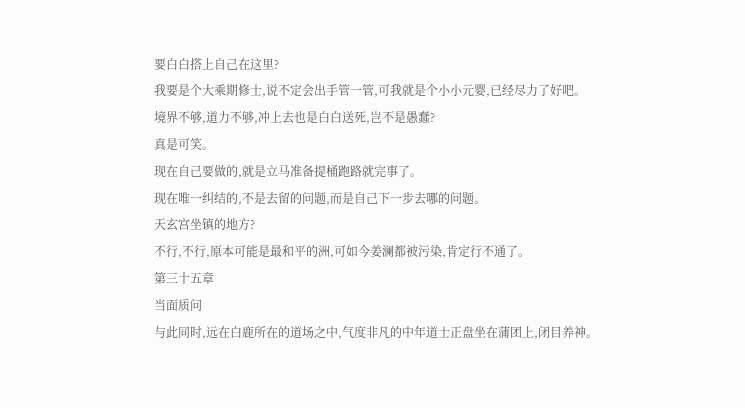要白白搭上自己在这里?
我要是个大乘期修士,说不定会出手管一管,可我就是个小小元婴,已经尽力了好吧。
境界不够,道力不够,冲上去也是白白送死,岂不是愚蠢?
真是可笑。
现在自己要做的,就是立马准备提桶跑路就完事了。
现在唯一纠结的,不是去留的问题,而是自己下一步去哪的问题。
天玄宫坐镇的地方?
不行,不行,原本可能是最和平的洲,可如今姜澜都被污染,肯定行不通了。
第三十五章
当面质问
与此同时,远在白鹿所在的道场之中,气度非凡的中年道士正盘坐在蒲团上,闭目养神。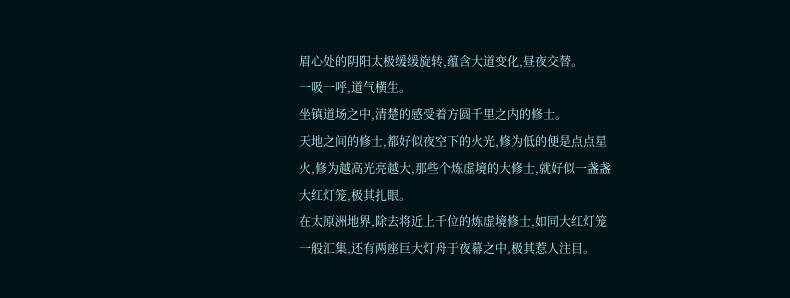眉心处的阴阳太极缓缓旋转,蕴含大道变化,昼夜交替。
一吸一呼,道气横生。
坐镇道场之中,清楚的感受着方圆千里之内的修士。
天地之间的修士,都好似夜空下的火光,修为低的便是点点星火,修为越高光亮越大,那些个炼虚境的大修士,就好似一盏盏大红灯笼,极其扎眼。
在太原洲地界,除去将近上千位的炼虚境修士,如同大红灯笼一般汇集,还有两座巨大灯舟于夜幕之中,极其惹人注目。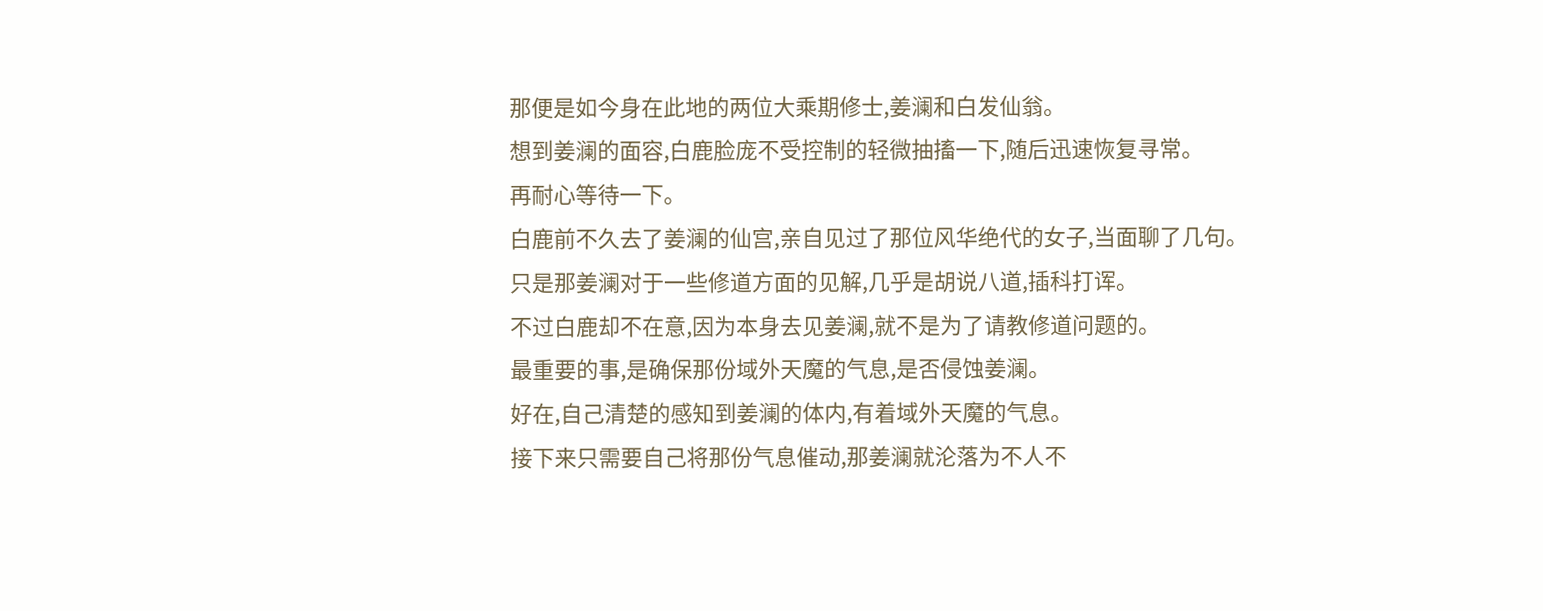那便是如今身在此地的两位大乘期修士,姜澜和白发仙翁。
想到姜澜的面容,白鹿脸庞不受控制的轻微抽搐一下,随后迅速恢复寻常。
再耐心等待一下。
白鹿前不久去了姜澜的仙宫,亲自见过了那位风华绝代的女子,当面聊了几句。
只是那姜澜对于一些修道方面的见解,几乎是胡说八道,插科打诨。
不过白鹿却不在意,因为本身去见姜澜,就不是为了请教修道问题的。
最重要的事,是确保那份域外天魔的气息,是否侵蚀姜澜。
好在,自己清楚的感知到姜澜的体内,有着域外天魔的气息。
接下来只需要自己将那份气息催动,那姜澜就沦落为不人不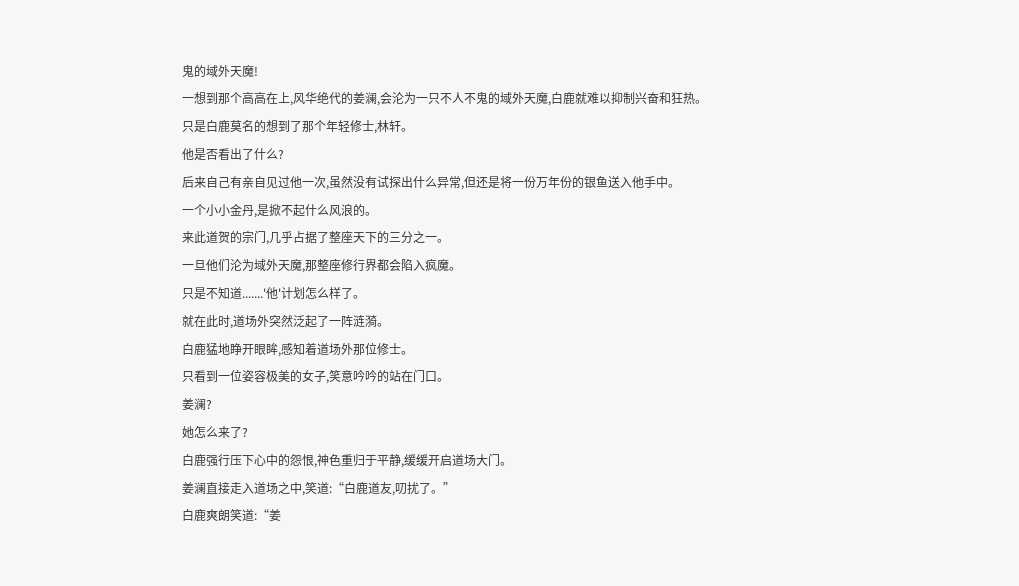鬼的域外天魔!
一想到那个高高在上,风华绝代的姜澜,会沦为一只不人不鬼的域外天魔,白鹿就难以抑制兴奋和狂热。
只是白鹿莫名的想到了那个年轻修士,林轩。
他是否看出了什么?
后来自己有亲自见过他一次,虽然没有试探出什么异常,但还是将一份万年份的银鱼送入他手中。
一个小小金丹,是掀不起什么风浪的。
来此道贺的宗门,几乎占据了整座天下的三分之一。
一旦他们沦为域外天魔,那整座修行界都会陷入疯魔。
只是不知道.......'他'计划怎么样了。
就在此时,道场外突然泛起了一阵涟漪。
白鹿猛地睁开眼眸,感知着道场外那位修士。
只看到一位姿容极美的女子,笑意吟吟的站在门口。
姜澜?
她怎么来了?
白鹿强行压下心中的怨恨,神色重归于平静,缓缓开启道场大门。
姜澜直接走入道场之中,笑道:“白鹿道友,叨扰了。”
白鹿爽朗笑道:“姜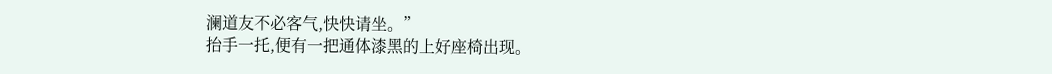澜道友不必客气,快快请坐。”
抬手一托,便有一把通体漆黑的上好座椅出现。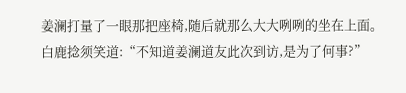姜澜打量了一眼那把座椅,随后就那么大大咧咧的坐在上面。
白鹿捻须笑道:“不知道姜澜道友此次到访,是为了何事?”